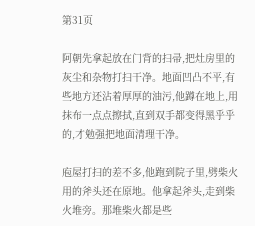第31页

阿朝先拿起放在门背的扫帚,把灶房里的灰尘和杂物打扫干净。地面凹凸不平,有些地方还沾着厚厚的油污,他蹲在地上,用抹布一点点擦拭,直到双手都变得黑乎乎的,才勉强把地面清理干净。

庖屋打扫的差不多,他跑到院子里,劈柴火用的斧头还在原地。他拿起斧头,走到柴火堆旁。那堆柴火都是些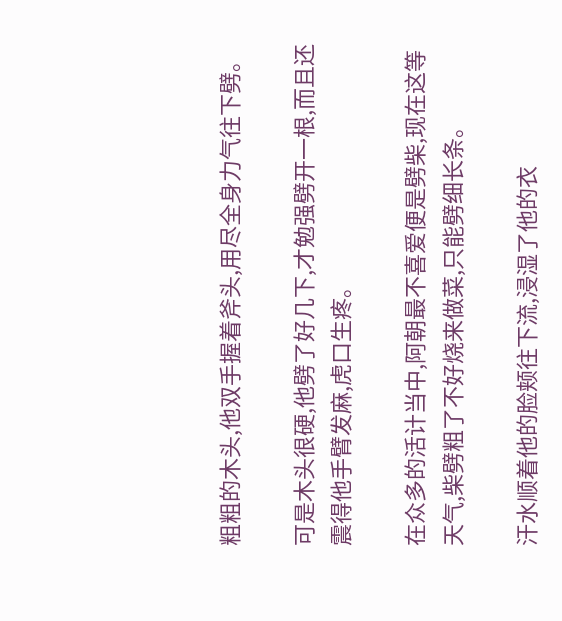粗粗的木头,他双手握着斧头,用尽全身力气往下劈。

可是木头很硬,他劈了好几下,才勉强劈开一根,而且还震得他手臂发麻,虎口生疼。

在众多的活计当中,阿朝最不喜爱便是劈柴,现在这等天气,柴劈粗了不好烧来做菜,只能劈细长条。

汗水顺着他的脸颊往下流,浸湿了他的衣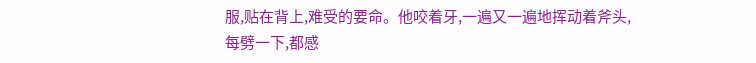服,贴在背上,难受的要命。他咬着牙,一遍又一遍地挥动着斧头,每劈一下,都感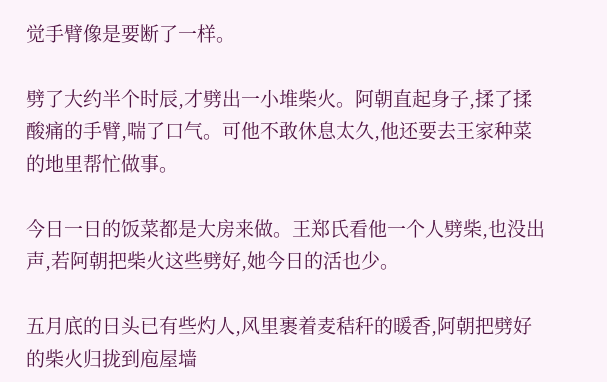觉手臂像是要断了一样。

劈了大约半个时辰,才劈出一小堆柴火。阿朝直起身子,揉了揉酸痛的手臂,喘了口气。可他不敢休息太久,他还要去王家种菜的地里帮忙做事。

今日一日的饭菜都是大房来做。王郑氏看他一个人劈柴,也没出声,若阿朝把柴火这些劈好,她今日的活也少。

五月底的日头已有些灼人,风里裹着麦秸秆的暖香,阿朝把劈好的柴火归拢到庖屋墙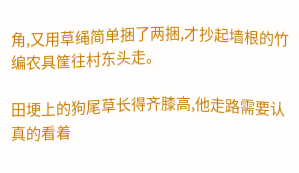角,又用草绳简单捆了两捆,才抄起墙根的竹编农具筐往村东头走。

田埂上的狗尾草长得齐膝高,他走路需要认真的看着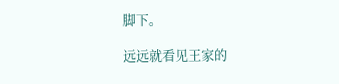脚下。

远远就看见王家的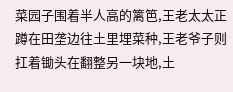菜园子围着半人高的篱笆,王老太太正蹲在田垄边往土里埋菜种,王老爷子则扛着锄头在翻整另一块地,土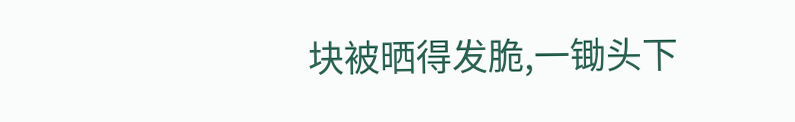块被晒得发脆,一锄头下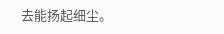去能扬起细尘。